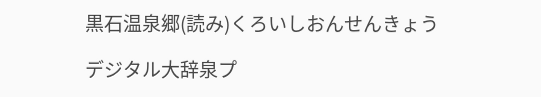黒石温泉郷(読み)くろいしおんせんきょう

デジタル大辞泉プ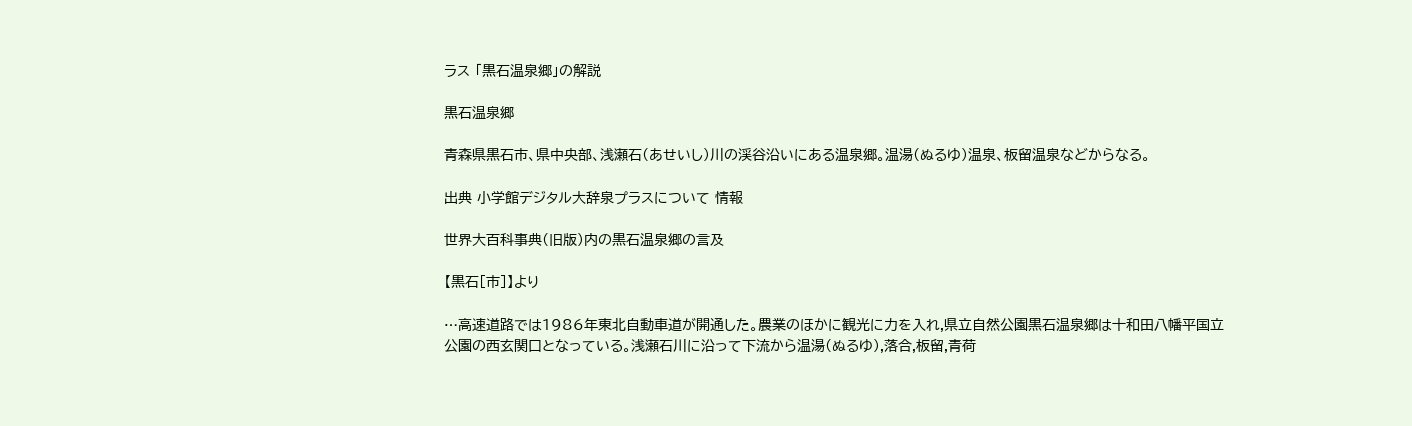ラス 「黒石温泉郷」の解説

黒石温泉郷

青森県黒石市、県中央部、浅瀬石(あせいし)川の渓谷沿いにある温泉郷。温湯(ぬるゆ)温泉、板留温泉などからなる。

出典 小学館デジタル大辞泉プラスについて 情報

世界大百科事典(旧版)内の黒石温泉郷の言及

【黒石[市]】より

…高速道路では1986年東北自動車道が開通した。農業のほかに観光に力を入れ,県立自然公園黒石温泉郷は十和田八幡平国立公園の西玄関口となっている。浅瀬石川に沿って下流から温湯(ぬるゆ),落合,板留,青荷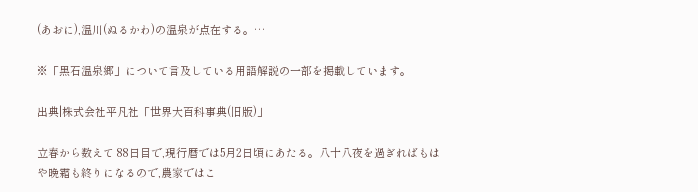(あおに),温川(ぬるかわ)の温泉が点在する。…

※「黒石温泉郷」について言及している用語解説の一部を掲載しています。

出典|株式会社平凡社「世界大百科事典(旧版)」

立春から数えて 88日目で,現行暦では5月2日頃にあたる。八十八夜を過ぎればもはや晩霜も終りになるので,農家ではこ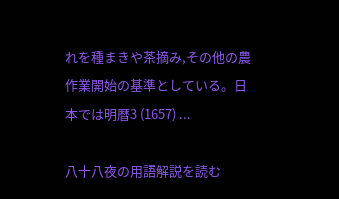れを種まきや茶摘み,その他の農作業開始の基準としている。日本では明暦3 (1657) ...

八十八夜の用語解説を読む